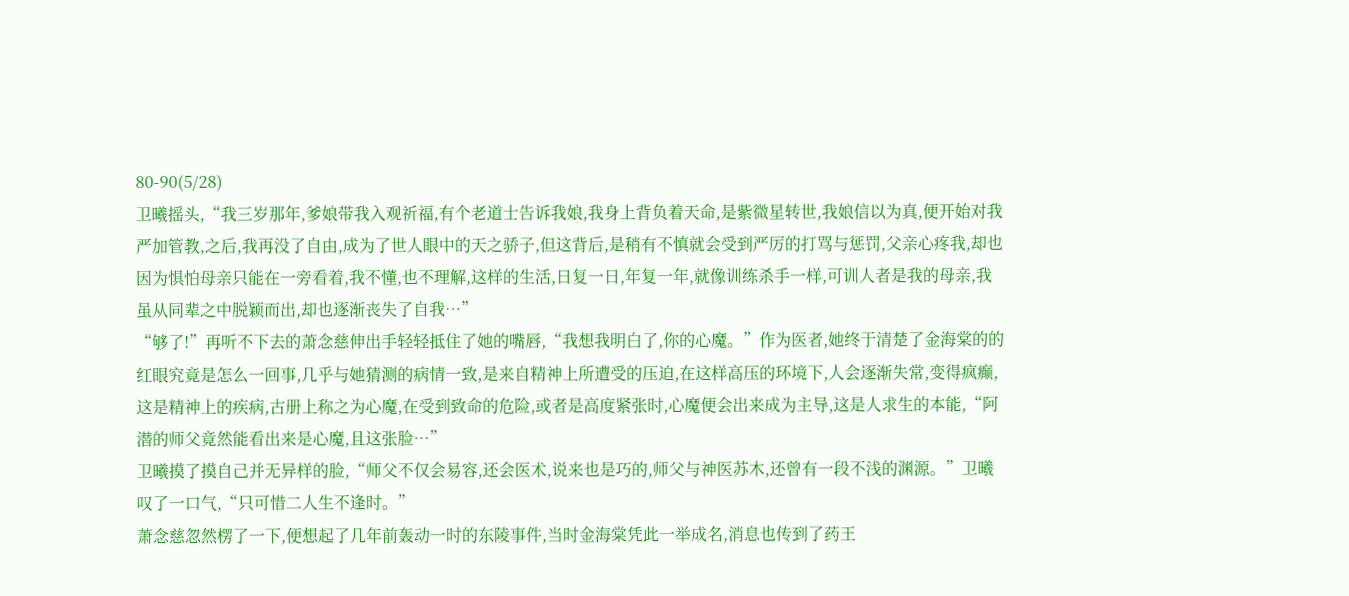80-90(5/28)
卫曦摇头,“我三岁那年,爹娘带我入观祈福,有个老道士告诉我娘,我身上背负着天命,是紫微星转世,我娘信以为真,便开始对我严加管教,之后,我再没了自由,成为了世人眼中的天之骄子,但这背后,是稍有不慎就会受到严厉的打骂与惩罚,父亲心疼我,却也因为惧怕母亲只能在一旁看着,我不懂,也不理解,这样的生活,日复一日,年复一年,就像训练杀手一样,可训人者是我的母亲,我虽从同辈之中脱颖而出,却也逐渐丧失了自我…”
“够了!”再听不下去的萧念慈伸出手轻轻抵住了她的嘴唇,“我想我明白了,你的心魔。”作为医者,她终于清楚了金海棠的的红眼究竟是怎么一回事,几乎与她猜测的病情一致,是来自精神上所遭受的压迫,在这样高压的环境下,人会逐渐失常,变得疯癫,这是精神上的疾病,古册上称之为心魔,在受到致命的危险,或者是高度紧张时,心魔便会出来成为主导,这是人求生的本能,“阿潜的师父竟然能看出来是心魔,且这张脸…”
卫曦摸了摸自己并无异样的脸,“师父不仅会易容,还会医术,说来也是巧的,师父与神医苏木,还曾有一段不浅的渊源。”卫曦叹了一口气,“只可惜二人生不逢时。”
萧念慈忽然楞了一下,便想起了几年前轰动一时的东陵事件,当时金海棠凭此一举成名,消息也传到了药王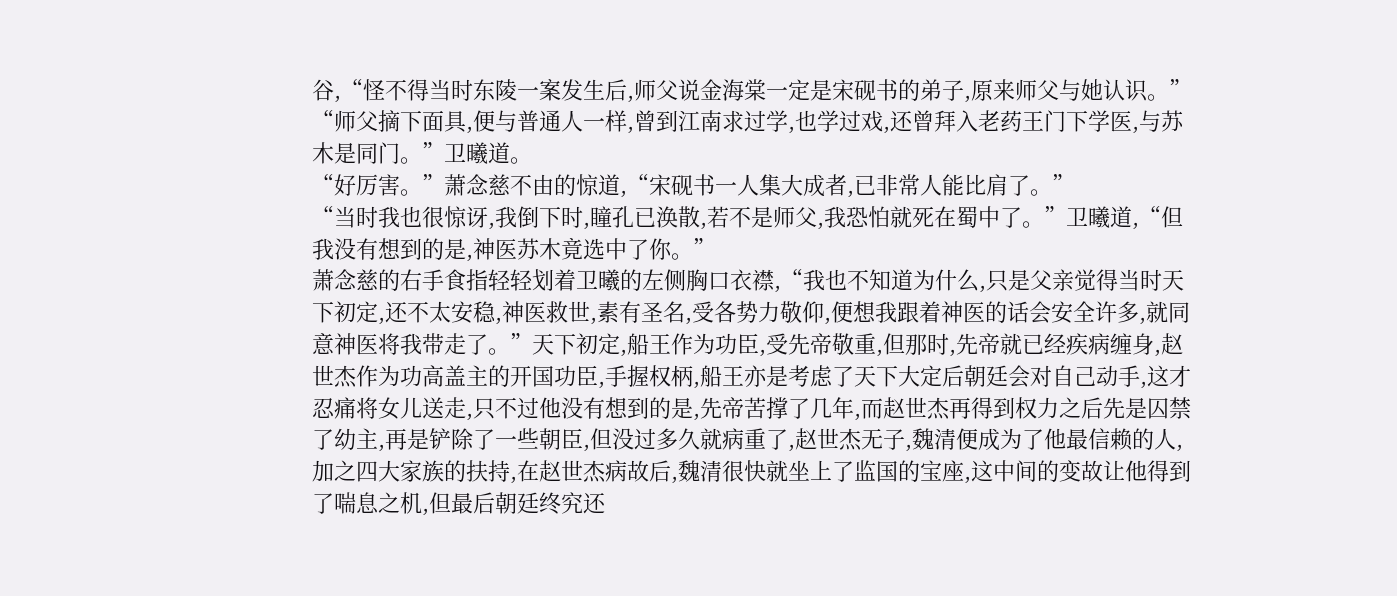谷,“怪不得当时东陵一案发生后,师父说金海棠一定是宋砚书的弟子,原来师父与她认识。”
“师父摘下面具,便与普通人一样,曾到江南求过学,也学过戏,还曾拜入老药王门下学医,与苏木是同门。”卫曦道。
“好厉害。”萧念慈不由的惊道,“宋砚书一人集大成者,已非常人能比肩了。”
“当时我也很惊讶,我倒下时,瞳孔已涣散,若不是师父,我恐怕就死在蜀中了。”卫曦道,“但我没有想到的是,神医苏木竟选中了你。”
萧念慈的右手食指轻轻划着卫曦的左侧胸口衣襟,“我也不知道为什么,只是父亲觉得当时天下初定,还不太安稳,神医救世,素有圣名,受各势力敬仰,便想我跟着神医的话会安全许多,就同意神医将我带走了。”天下初定,船王作为功臣,受先帝敬重,但那时,先帝就已经疾病缠身,赵世杰作为功高盖主的开国功臣,手握权柄,船王亦是考虑了天下大定后朝廷会对自己动手,这才忍痛将女儿送走,只不过他没有想到的是,先帝苦撑了几年,而赵世杰再得到权力之后先是囚禁了幼主,再是铲除了一些朝臣,但没过多久就病重了,赵世杰无子,魏清便成为了他最信赖的人,加之四大家族的扶持,在赵世杰病故后,魏清很快就坐上了监国的宝座,这中间的变故让他得到了喘息之机,但最后朝廷终究还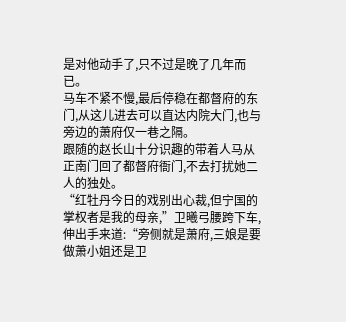是对他动手了,只不过是晚了几年而已。
马车不紧不慢,最后停稳在都督府的东门,从这儿进去可以直达内院大门,也与旁边的萧府仅一巷之隔。
跟随的赵长山十分识趣的带着人马从正南门回了都督府衙门,不去打扰她二人的独处。
“红牡丹今日的戏别出心裁,但宁国的掌权者是我的母亲,”卫曦弓腰跨下车,伸出手来道:“旁侧就是萧府,三娘是要做萧小姐还是卫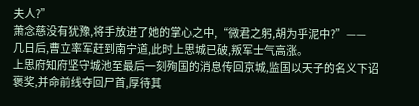夫人?”
萧念慈没有犹豫,将手放进了她的掌心之中,“微君之躬,胡为乎泥中?”——
几日后,曹立率军赶到南宁道,此时上思城已破,叛军士气高涨。
上思府知府坚守城池至最后一刻殉国的消息传回京城,监国以天子的名义下诏褒奖,并命前线夺回尸首,厚待其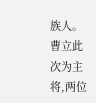族人。
曹立此次为主将,两位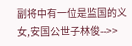副将中有一位是监国的义女,安国公世子林俊-->>